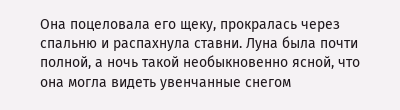Она поцеловала его щеку, прокралась через спальню и распахнула ставни. Луна была почти полной, а ночь такой необыкновенно ясной, что она могла видеть увенчанные снегом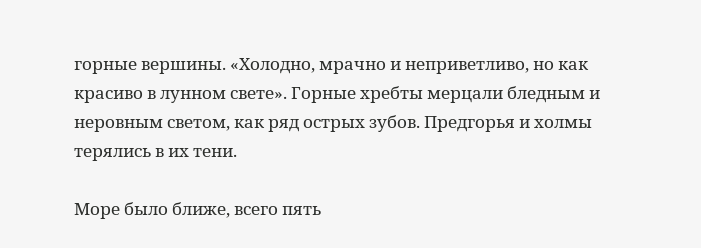горные вершины. «Холодно, мрачно и неприветливо, но как красиво в лунном свете». Горные хребты мерцали бледным и неровным светом, как ряд острых зубов. Предгорья и холмы терялись в их тени.

Море было ближе, всего пять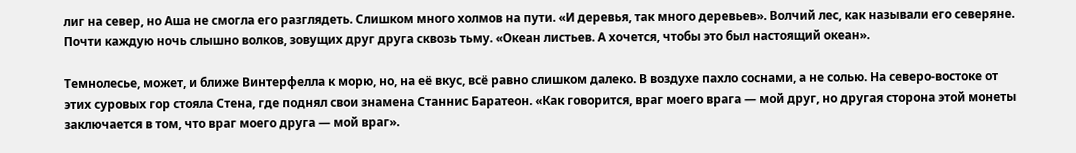лиг на север, но Аша не смогла его разглядеть. Слишком много холмов на пути. «И деревья, так много деревьев». Волчий лес, как называли его северяне. Почти каждую ночь слышно волков, зовущих друг друга сквозь тьму. «Океан листьев. А хочется, чтобы это был настоящий океан».

Темнолесье, может, и ближе Винтерфелла к морю, но, на её вкус, всё равно слишком далеко. В воздухе пахло соснами, а не солью. На северо-востоке от этих суровых гор стояла Стена, где поднял свои знамена Станнис Баратеон. «Как говорится, враг моего врага — мой друг, но другая сторона этой монеты заключается в том, что враг моего друга — мой враг».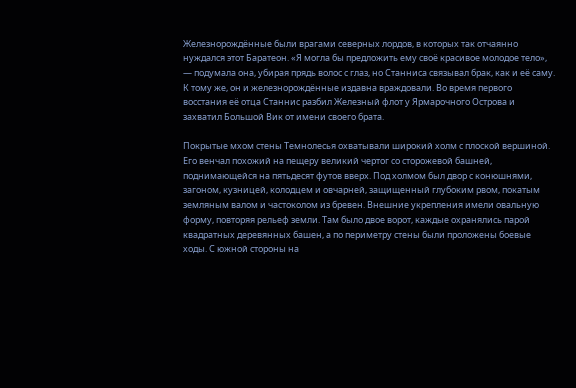Железнорождённые были врагами северных лордов, в которых так отчаянно нуждался этот Баратеон. «Я могла бы предложить ему своё красивое молодое тело», — подумала она, убирая прядь волос с глаз, но Станниса связывал брак, как и её саму. К тому же, он и железнорождённые издавна враждовали. Во время первого восстания её отца Станнис разбил Железный флот у Ярмарочного Острова и захватил Большой Вик от имени своего брата.

Покрытые мхом стены Темнолесья охватывали широкий холм с плоской вершиной. Его венчал похожий на пещеру великий чертог со сторожевой башней, поднимающейся на пятьдесят футов вверх. Под холмом был двор с конюшнями, загоном, кузницей, колодцем и овчарней, защищенный глубоким рвом, покатым земляным валом и частоколом из бревен. Внешние укрепления имели овальную форму, повторяя рельеф земли. Там было двое ворот, каждые охранялись парой квадратных деревянных башен, а по периметру стены были проложены боевые ходы. С южной стороны на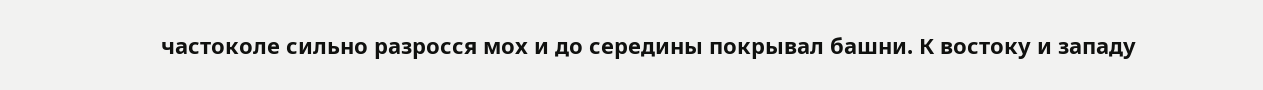частоколе сильно разросся мох и до середины покрывал башни. К востоку и западу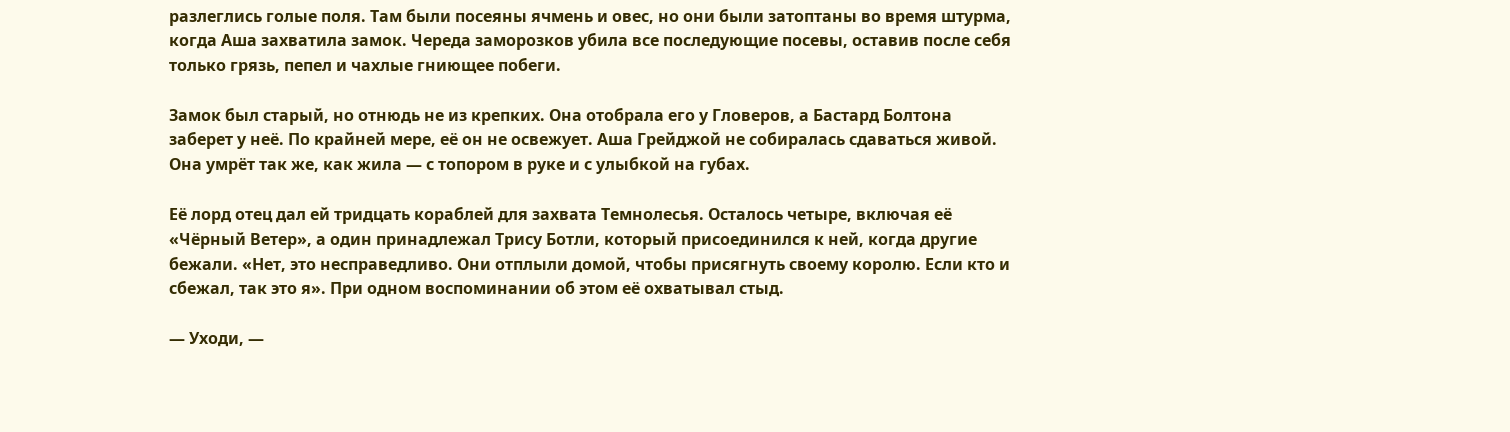разлеглись голые поля. Там были посеяны ячмень и овес, но они были затоптаны во время штурма, когда Аша захватила замок. Череда заморозков убила все последующие посевы, оставив после себя только грязь, пепел и чахлые гниющее побеги.

Замок был старый, но отнюдь не из крепких. Она отобрала его у Гловеров, а Бастард Болтона заберет у неё. По крайней мере, её он не освежует. Аша Грейджой не собиралась сдаваться живой. Она умрёт так же, как жила — с топором в руке и с улыбкой на губах.

Её лорд отец дал ей тридцать кораблей для захвата Темнолесья. Осталось четыре, включая её «Чёрный Ветер», а один принадлежал Трису Ботли, который присоединился к ней, когда другие бежали. «Нет, это несправедливо. Они отплыли домой, чтобы присягнуть своему королю. Если кто и сбежал, так это я». При одном воспоминании об этом её охватывал стыд.

— Уходи, —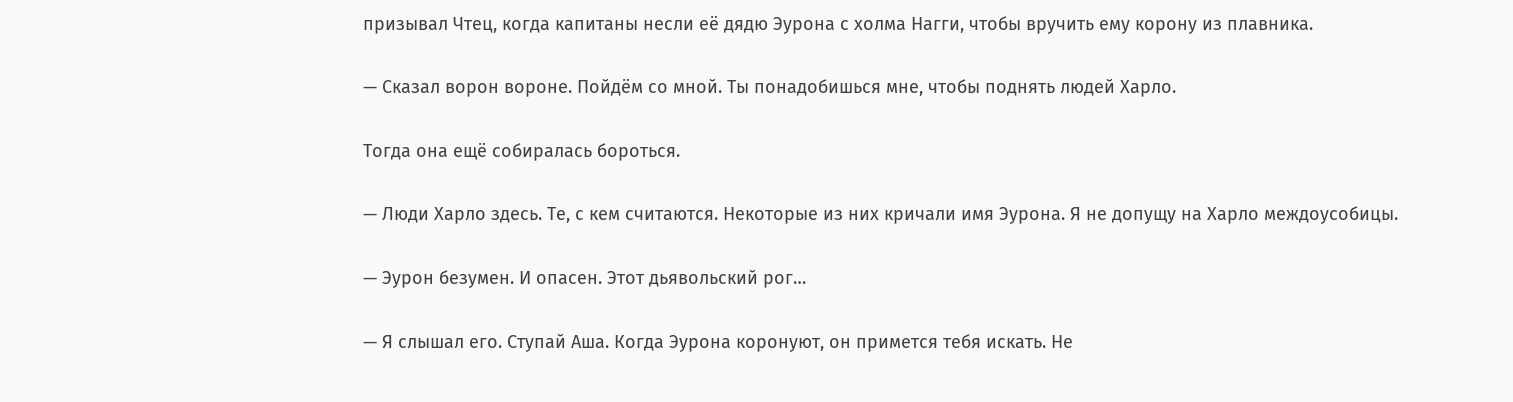призывал Чтец, когда капитаны несли её дядю Эурона с холма Нагги, чтобы вручить ему корону из плавника.

— Сказал ворон вороне. Пойдём со мной. Ты понадобишься мне, чтобы поднять людей Харло.

Тогда она ещё собиралась бороться.

— Люди Харло здесь. Те, с кем считаются. Некоторые из них кричали имя Эурона. Я не допущу на Харло междоусобицы.

— Эурон безумен. И опасен. Этот дьявольский рог…

— Я слышал его. Ступай Аша. Когда Эурона коронуют, он примется тебя искать. Не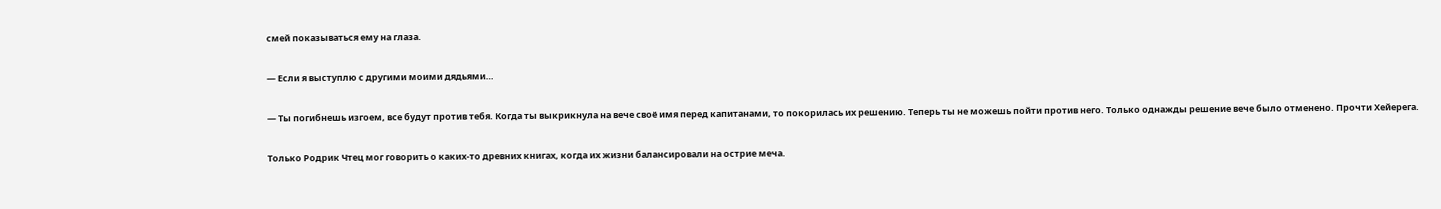смей показываться ему на глаза.

— Если я выступлю с другими моими дядьями…

— Ты погибнешь изгоем, все будут против тебя. Когда ты выкрикнула на вече своё имя перед капитанами, то покорилась их решению. Теперь ты не можешь пойти против него. Только однажды решение вече было отменено. Прочти Хейерега.

Только Родрик Чтец мог говорить о каких-то древних книгах, когда их жизни балансировали на острие меча.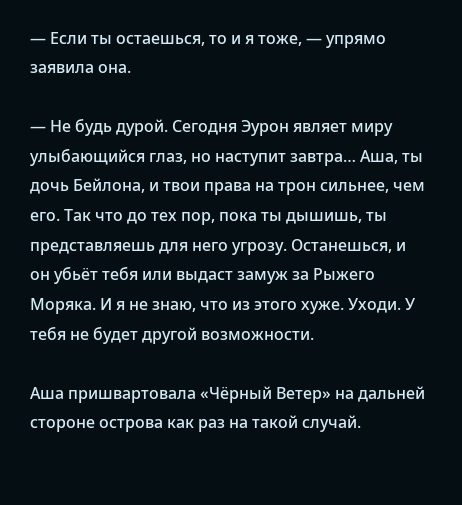— Если ты остаешься, то и я тоже, — упрямо заявила она.

— Не будь дурой. Сегодня Эурон являет миру улыбающийся глаз, но наступит завтра… Аша, ты дочь Бейлона, и твои права на трон сильнее, чем его. Так что до тех пор, пока ты дышишь, ты представляешь для него угрозу. Останешься, и он убьёт тебя или выдаст замуж за Рыжего Моряка. И я не знаю, что из этого хуже. Уходи. У тебя не будет другой возможности.

Аша пришвартовала «Чёрный Ветер» на дальней стороне острова как раз на такой случай.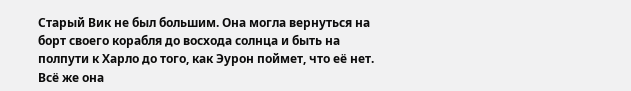Старый Вик не был большим. Она могла вернуться на борт своего корабля до восхода солнца и быть на полпути к Харло до того, как Эурон поймет, что её нет. Всё же она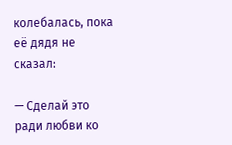колебалась, пока её дядя не сказал:

— Сделай это ради любви ко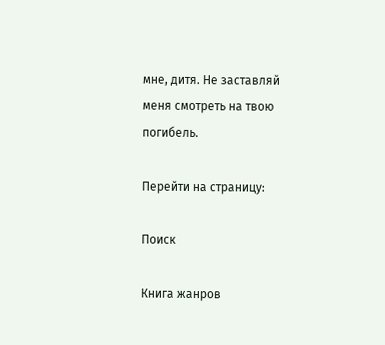мне, дитя. Не заставляй меня смотреть на твою погибель.

Перейти на страницу:

Поиск

Книга жанров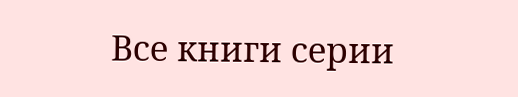Все книги серии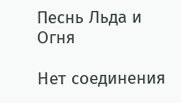Песнь Льда и Огня

Нет соединения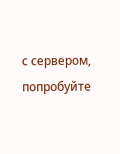с сервером, попробуйте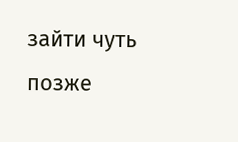зайти чуть позже